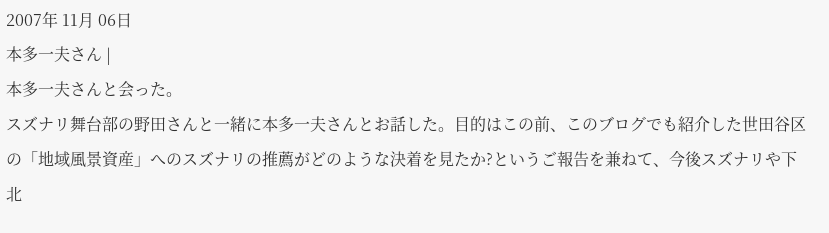2007年 11月 06日
本多一夫さん |
本多一夫さんと会った。
スズナリ舞台部の野田さんと一緒に本多一夫さんとお話した。目的はこの前、このブログでも紹介した世田谷区の「地域風景資産」へのスズナリの推薦がどのような決着を見たか?というご報告を兼ねて、今後スズナリや下北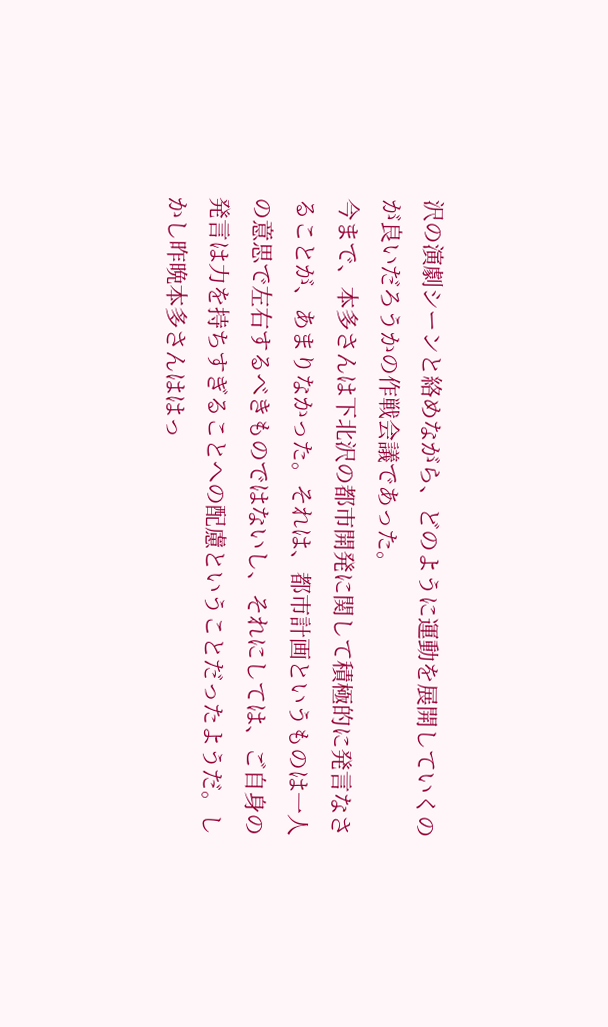沢の演劇シーンと絡めながら、どのように運動を展開していくのが良いだろうかの作戦会議であった。
今まで、本多さんは下北沢の都市開発に関して積極的に発言なさることが、あまりなかった。それは、都市計画というものは一人の意思で左右するべきものではないし、それにしては、ご自身の発言は力を持ちすぎることへの配慮ということだったようだ。しかし昨晩本多さんははっ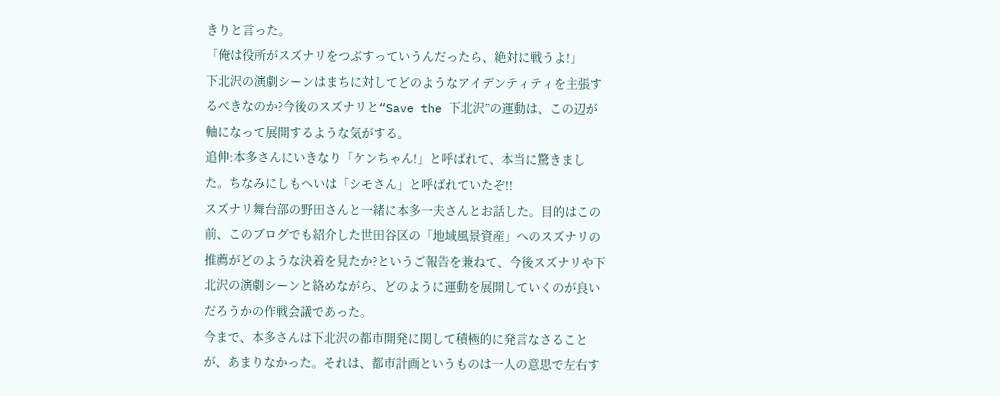きりと言った。
「俺は役所がスズナリをつぶすっていうんだったら、絶対に戦うよ!」
下北沢の演劇シーンはまちに対してどのようなアイデンティティを主張するべきなのか?今後のスズナリと“Save the 下北沢”の運動は、この辺が軸になって展開するような気がする。
追伸:本多さんにいきなり「ケンちゃん!」と呼ばれて、本当に驚きました。ちなみにしもへいは「シモさん」と呼ばれていたぞ!!
スズナリ舞台部の野田さんと一緒に本多一夫さんとお話した。目的はこの前、このブログでも紹介した世田谷区の「地域風景資産」へのスズナリの推薦がどのような決着を見たか?というご報告を兼ねて、今後スズナリや下北沢の演劇シーンと絡めながら、どのように運動を展開していくのが良いだろうかの作戦会議であった。
今まで、本多さんは下北沢の都市開発に関して積極的に発言なさることが、あまりなかった。それは、都市計画というものは一人の意思で左右す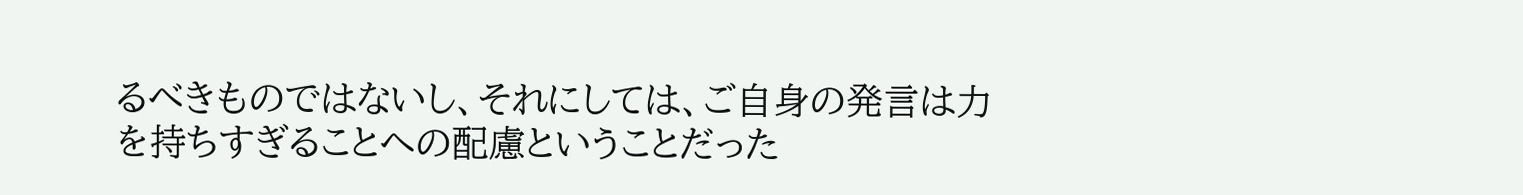るべきものではないし、それにしては、ご自身の発言は力を持ちすぎることへの配慮ということだった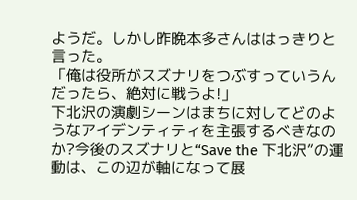ようだ。しかし昨晩本多さんははっきりと言った。
「俺は役所がスズナリをつぶすっていうんだったら、絶対に戦うよ!」
下北沢の演劇シーンはまちに対してどのようなアイデンティティを主張するべきなのか?今後のスズナリと“Save the 下北沢”の運動は、この辺が軸になって展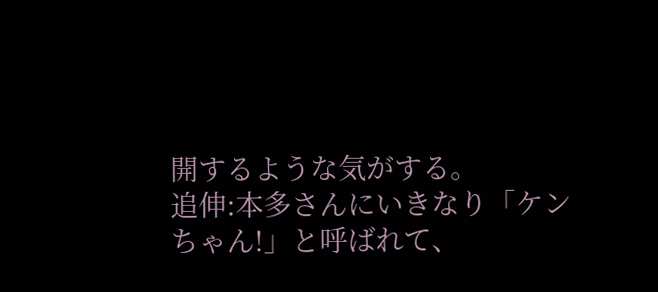開するような気がする。
追伸:本多さんにいきなり「ケンちゃん!」と呼ばれて、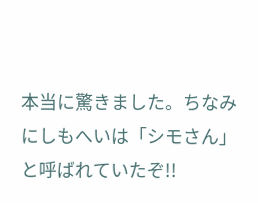本当に驚きました。ちなみにしもへいは「シモさん」と呼ばれていたぞ!!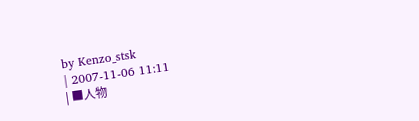by Kenzo_stsk
| 2007-11-06 11:11
| ■人物